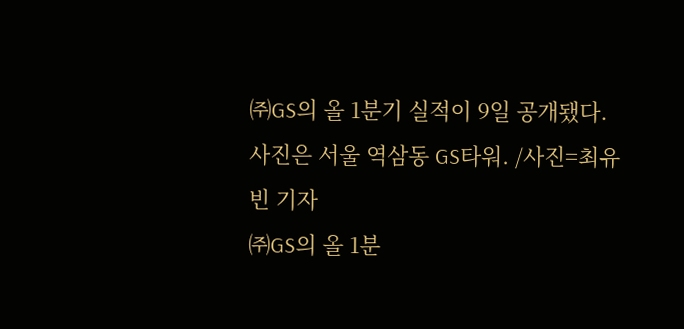㈜GS의 올 1분기 실적이 9일 공개됐다. 사진은 서울 역삼동 GS타워. /사진=최유빈 기자
㈜GS의 올 1분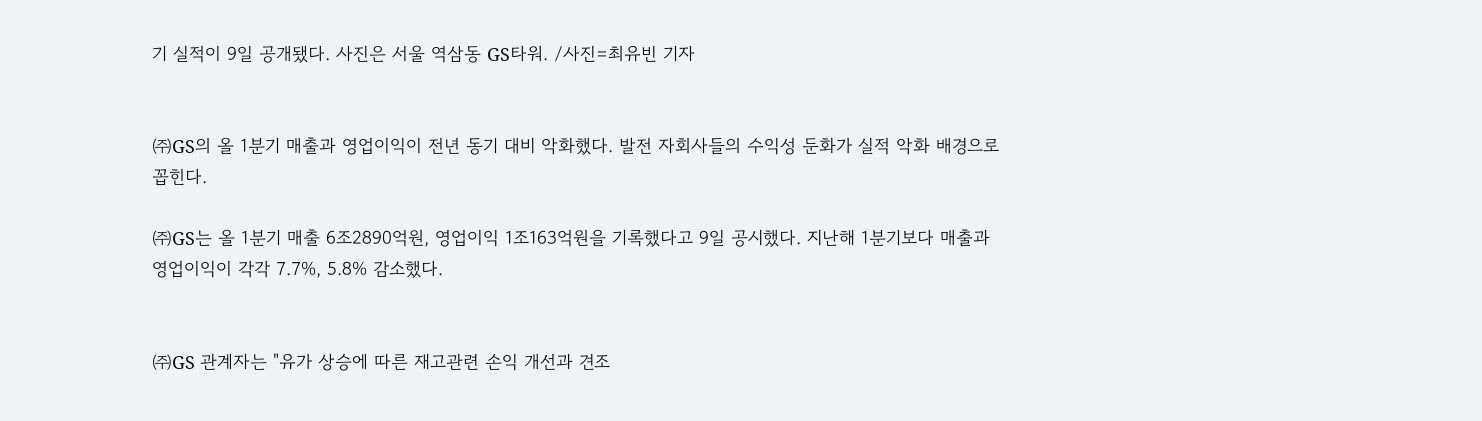기 실적이 9일 공개됐다. 사진은 서울 역삼동 GS타워. /사진=최유빈 기자


㈜GS의 올 1분기 매출과 영업이익이 전년 동기 대비 악화했다. 발전 자회사들의 수익성 둔화가 실적 악화 배경으로 꼽힌다.

㈜GS는 올 1분기 매출 6조2890억원, 영업이익 1조163억원을 기록했다고 9일 공시했다. 지난해 1분기보다 매출과 영업이익이 각각 7.7%, 5.8% 감소했다.


㈜GS 관계자는 "유가 상승에 따른 재고관련 손익 개선과 견조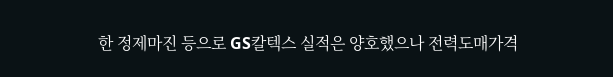한 정제마진 등으로 GS칼텍스 실적은 양호했으나 전력도매가격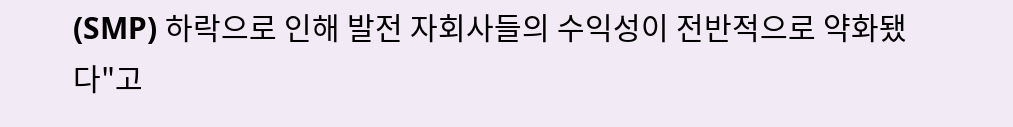(SMP) 하락으로 인해 발전 자회사들의 수익성이 전반적으로 약화됐다"고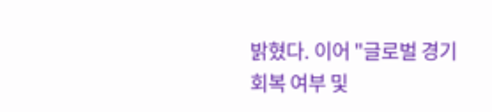밝혔다. 이어 "글로벌 경기 회복 여부 및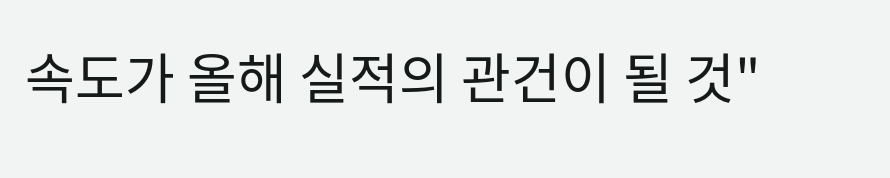속도가 올해 실적의 관건이 될 것"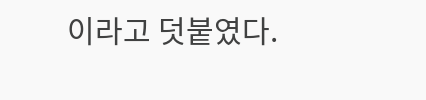이라고 덧붙였다.